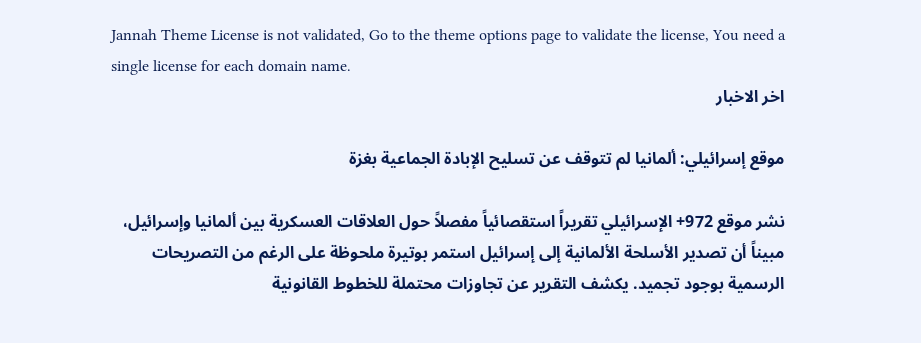Jannah Theme License is not validated, Go to the theme options page to validate the license, You need a single license for each domain name.
اخر الاخبار

موقع إسرائيلي: ألمانيا لم تتوقف عن تسليح الإبادة الجماعية بغزة

نشر موقع 972+ الإسرائيلي تقريراً استقصائياً مفصلاً حول العلاقات العسكرية بين ألمانيا وإسرائيل، مبيناً أن تصدير الأسلحة الألمانية إلى إسرائيل استمر بوتيرة ملحوظة على الرغم من التصريحات الرسمية بوجود تجميد. يكشف التقرير عن تجاوزات محتملة للخطوط القانونية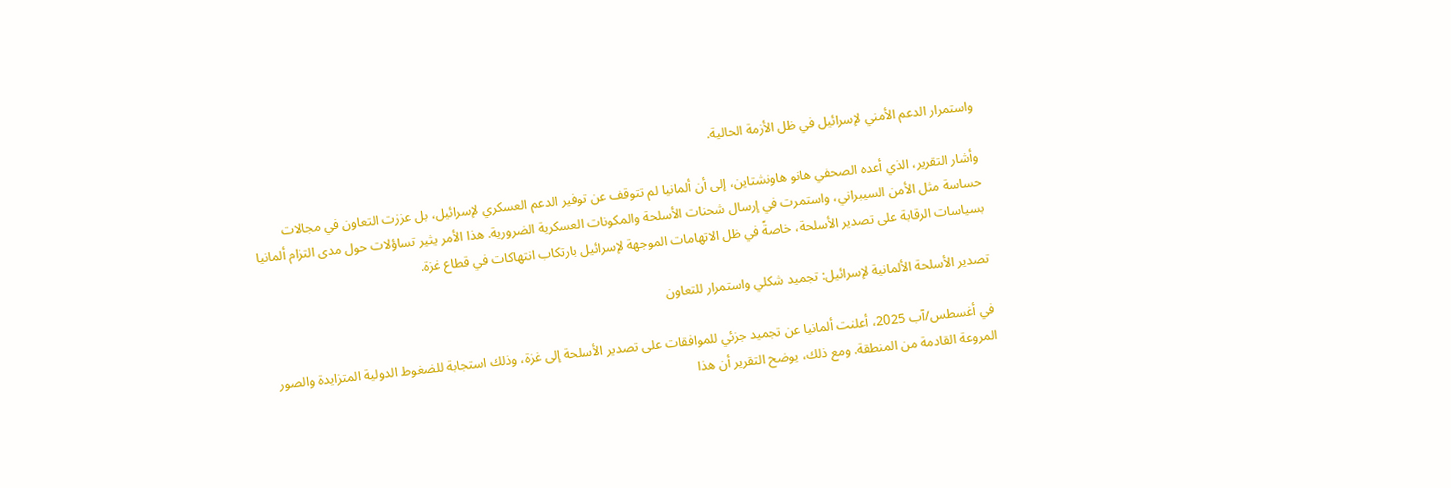واستمرار الدعم الأمني لإسرائيل في ظل الأزمة الحالية.

وأشار التقرير، الذي أعده الصحفي هانو هاونشتاين، إلى أن ألمانيا لم تتوقف عن توفير الدعم العسكري لإسرائيل، بل عززت التعاون في مجالات حساسة مثل الأمن السيبراني، واستمرت في إرسال شحنات الأسلحة والمكونات العسكرية الضرورية. هذا الأمر يثير تساؤلات حول مدى التزام ألمانيا بسياسات الرقابة على تصدير الأسلحة، خاصةً في ظل الاتهامات الموجهة لإسرائيل بارتكاب انتهاكات في قطاع غزة.

تصدير الأسلحة الألمانية لإسرائيل: تجميد شكلي واستمرار للتعاون

في أغسطس/آب 2025، أعلنت ألمانيا عن تجميد جزئي للموافقات على تصدير الأسلحة إلى غزة، وذلك استجابة للضغوط الدولية المتزايدة والصور المروعة القادمة من المنطقة. ومع ذلك، يوضح التقرير أن هذا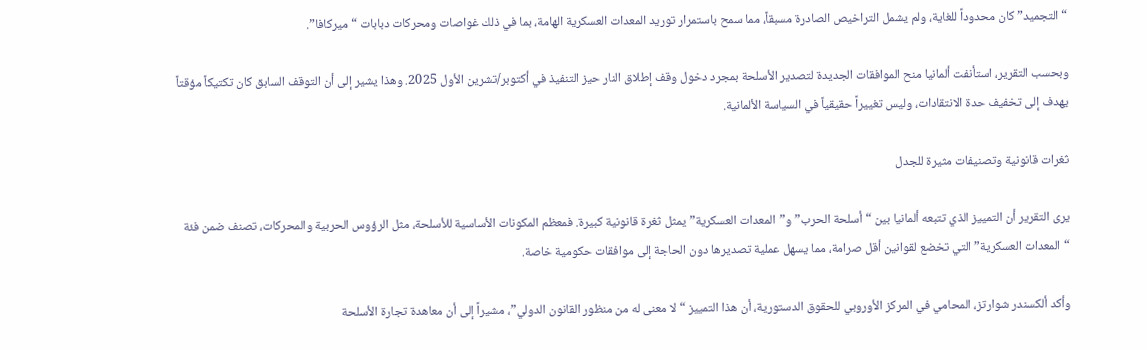“التجميد” كان محدوداً للغاية، ولم يشمل التراخيص الصادرة مسبقاً، مما سمح باستمرار توريد المعدات العسكرية الهامة، بما في ذلك غواصات ومحركات دبابات “ميركافا”.

وبحسب التقرير، استأنفت ألمانيا منح الموافقات الجديدة لتصدير الأسلحة بمجرد دخول وقف إطلاق النار حيز التنفيذ في أكتوبر/تشرين الأول 2025. وهذا يشير إلى أن التوقف السابق كان تكتيكاً مؤقتاً يهدف إلى تخفيف حدة الانتقادات، وليس تغييراً حقيقياً في السياسة الألمانية.

ثغرات قانونية وتصنيفات مثيرة للجدل

يرى التقرير أن التمييز الذي تتبعه ألمانيا بين “أسلحة الحرب” و”المعدات العسكرية” يمثل ثغرة قانونية كبيرة. فمعظم المكونات الأساسية للأسلحة، مثل الرؤوس الحربية والمحركات، تصنف ضمن فئة “المعدات العسكرية” التي تخضع لقوانين أقل صرامة، مما يسهل عملية تصديرها دون الحاجة إلى موافقات حكومية خاصة.

وأكد ألكسندر شوارتز، المحامي في المركز الأوروبي للحقوق الدستورية، أن هذا التمييز “لا معنى له من منظور القانون الدولي”، مشيراً إلى أن معاهدة تجارة الأسلحة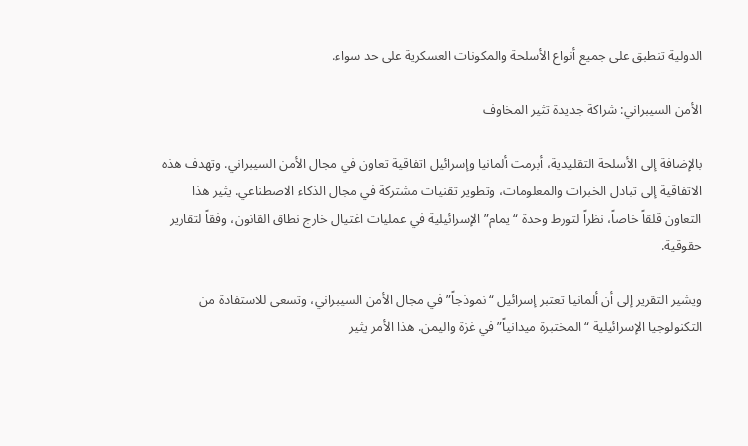الدولية تنطبق على جميع أنواع الأسلحة والمكونات العسكرية على حد سواء.

الأمن السيبراني: شراكة جديدة تثير المخاوف

بالإضافة إلى الأسلحة التقليدية، أبرمت ألمانيا وإسرائيل اتفاقية تعاون في مجال الأمن السيبراني. وتهدف هذه الاتفاقية إلى تبادل الخبرات والمعلومات، وتطوير تقنيات مشتركة في مجال الذكاء الاصطناعي. يثير هذا التعاون قلقاً خاصاً، نظراً لتورط وحدة “يمام” الإسرائيلية في عمليات اغتيال خارج نطاق القانون، وفقاً لتقارير حقوقية.

ويشير التقرير إلى أن ألمانيا تعتبر إسرائيل “نموذجاً” في مجال الأمن السيبراني، وتسعى للاستفادة من التكنولوجيا الإسرائيلية “المختبرة ميدانياً” في غزة واليمن. هذا الأمر يثير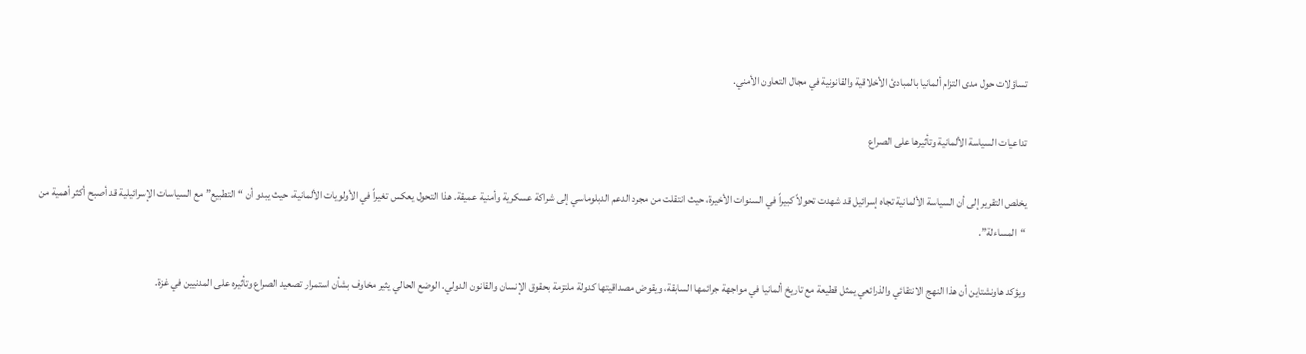تساؤلات حول مدى التزام ألمانيا بالمبادئ الأخلاقية والقانونية في مجال التعاون الأمني.

تداعيات السياسة الألمانية وتأثيرها على الصراع

يخلص التقرير إلى أن السياسة الألمانية تجاه إسرائيل قد شهدت تحولاً كبيراً في السنوات الأخيرة، حيث انتقلت من مجرد الدعم الدبلوماسي إلى شراكة عسكرية وأمنية عميقة. هذا التحول يعكس تغيراً في الأولويات الألمانية، حيث يبدو أن “التطبيع” مع السياسات الإسرائيلية قد أصبح أكثر أهمية من “المساءلة”.

ويؤكد هاونشتاين أن هذا النهج الانتقائي والذرائعي يمثل قطيعة مع تاريخ ألمانيا في مواجهة جرائمها السابقة، ويقوض مصداقيتها كدولة ملتزمة بحقوق الإنسان والقانون الدولي. الوضع الحالي يثير مخاوف بشأن استمرار تصعيد الصراع وتأثيره على المدنيين في غزة.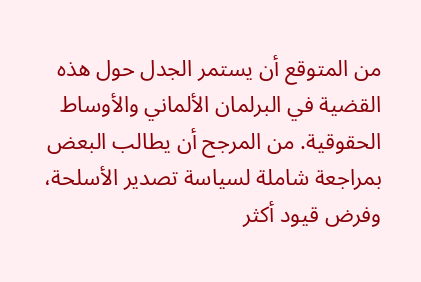من المتوقع أن يستمر الجدل حول هذه القضية في البرلمان الألماني والأوساط الحقوقية. من المرجح أن يطالب البعض بمراجعة شاملة لسياسة تصدير الأسلحة، وفرض قيود أكثر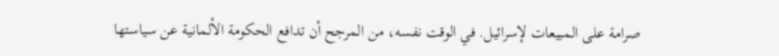صرامة على المبيعات لإسرائيل. في الوقت نفسه، من المرجح أن تدافع الحكومة الألمانية عن سياستها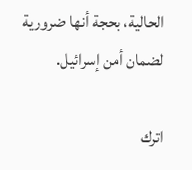الحالية، بحجة أنها ضرورية لضمان أمن إسرائيل.

اترك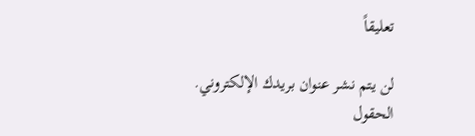تعليقاً

لن يتم نشر عنوان بريدك الإلكتروني. الحقول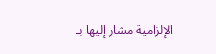الإلزامية مشار إليها بـ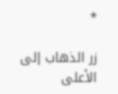*

زر الذهاب إلى الأعلى